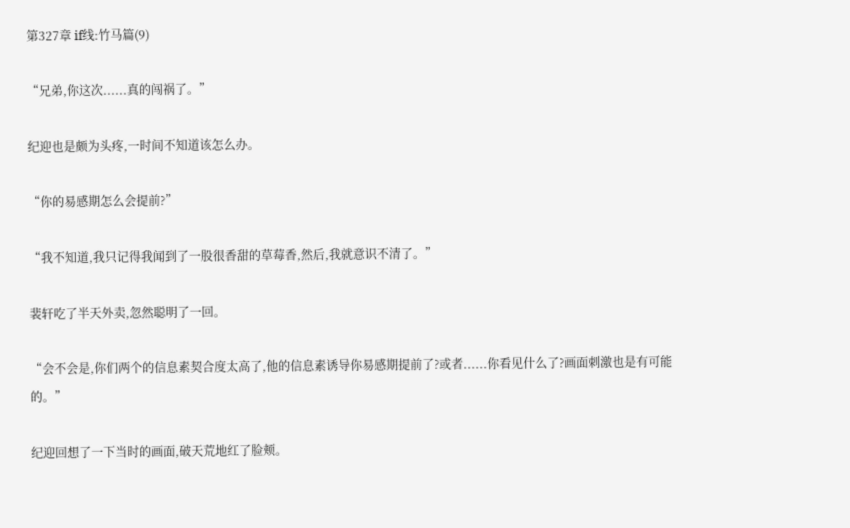第327章 if线:竹马篇(9)

“兄弟,你这次......真的闯祸了。”

纪迎也是颇为头疼,一时间不知道该怎么办。

“你的易感期怎么会提前?”

“我不知道,我只记得我闻到了一股很香甜的草莓香,然后,我就意识不清了。”

裴轩吃了半天外卖,忽然聪明了一回。

“会不会是,你们两个的信息素契合度太高了,他的信息素诱导你易感期提前了?或者......你看见什么了?画面刺激也是有可能的。”

纪迎回想了一下当时的画面,破天荒地红了脸颊。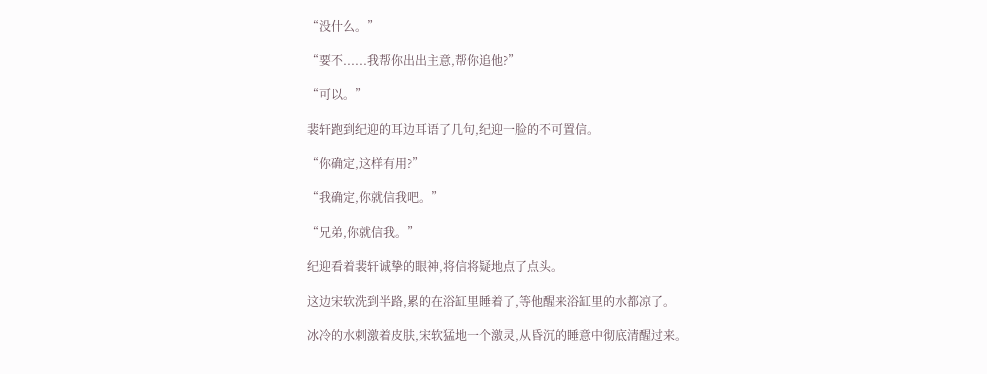“没什么。”

“要不......我帮你出出主意,帮你追他?”

“可以。”

裴轩跑到纪迎的耳边耳语了几句,纪迎一脸的不可置信。

“你确定,这样有用?”

“我确定,你就信我吧。”

“兄弟,你就信我。”

纪迎看着裴轩诚挚的眼神,将信将疑地点了点头。

这边宋软洗到半路,累的在浴缸里睡着了,等他醒来浴缸里的水都凉了。

冰冷的水刺激着皮肤,宋软猛地一个激灵,从昏沉的睡意中彻底清醒过来。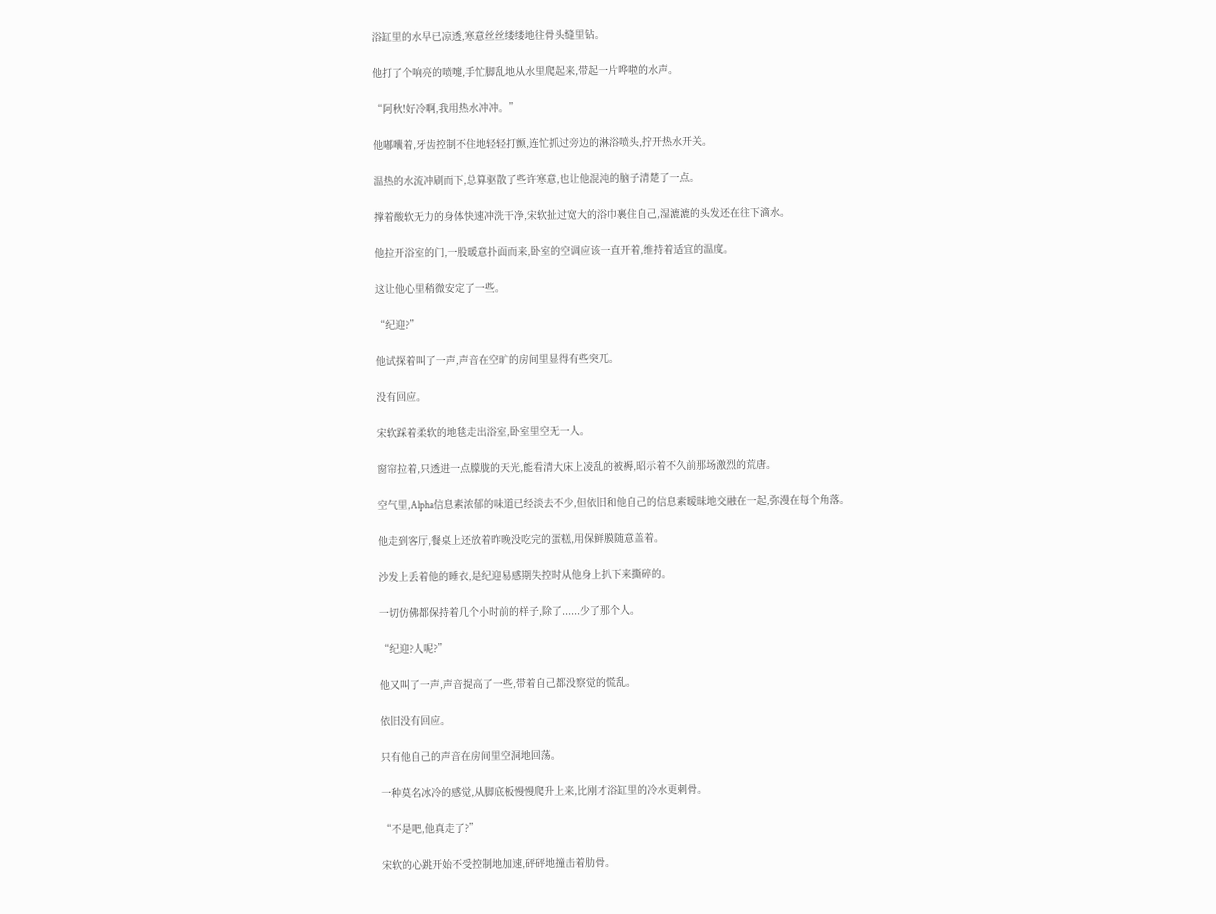浴缸里的水早已凉透,寒意丝丝缕缕地往骨头缝里钻。

他打了个响亮的喷嚏,手忙脚乱地从水里爬起来,带起一片哗啦的水声。

“阿秋!好冷啊,我用热水冲冲。”

他嘟囔着,牙齿控制不住地轻轻打颤,连忙抓过旁边的淋浴喷头,拧开热水开关。

温热的水流冲刷而下,总算驱散了些许寒意,也让他混沌的脑子清楚了一点。

撑着酸软无力的身体快速冲洗干净,宋软扯过宽大的浴巾裹住自己,湿漉漉的头发还在往下滴水。

他拉开浴室的门,一股暖意扑面而来,卧室的空调应该一直开着,维持着适宜的温度。

这让他心里稍微安定了一些。

“纪迎?”

他试探着叫了一声,声音在空旷的房间里显得有些突兀。

没有回应。

宋软踩着柔软的地毯走出浴室,卧室里空无一人。

窗帘拉着,只透进一点朦胧的天光,能看清大床上凌乱的被褥,昭示着不久前那场激烈的荒唐。

空气里,Alpha信息素浓郁的味道已经淡去不少,但依旧和他自己的信息素暧昧地交融在一起,弥漫在每个角落。

他走到客厅,餐桌上还放着昨晚没吃完的蛋糕,用保鲜膜随意盖着。

沙发上丢着他的睡衣,是纪迎易感期失控时从他身上扒下来撕碎的。

一切仿佛都保持着几个小时前的样子,除了......少了那个人。

“纪迎?人呢?”

他又叫了一声,声音提高了一些,带着自己都没察觉的慌乱。

依旧没有回应。

只有他自己的声音在房间里空洞地回荡。

一种莫名冰冷的感觉,从脚底板慢慢爬升上来,比刚才浴缸里的冷水更刺骨。

“不是吧,他真走了?”

宋软的心跳开始不受控制地加速,砰砰地撞击着肋骨。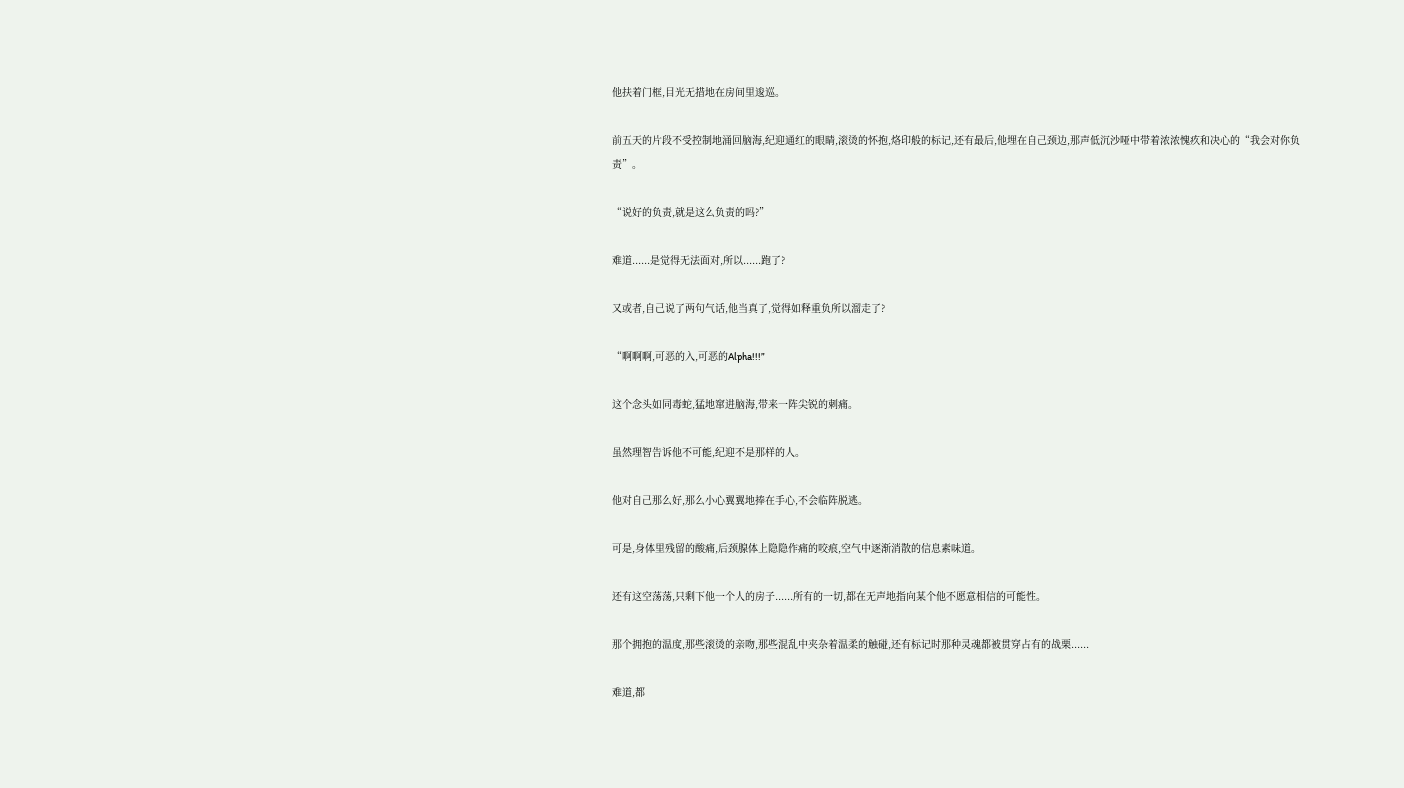他扶着门框,目光无措地在房间里逡巡。

前五天的片段不受控制地涌回脑海,纪迎通红的眼睛,滚烫的怀抱,烙印般的标记,还有最后,他埋在自己颈边,那声低沉沙哑中带着浓浓愧疚和决心的“我会对你负责”。

“说好的负责,就是这么负责的吗?”

难道......是觉得无法面对,所以......跑了?

又或者,自己说了两句气话,他当真了,觉得如释重负所以溜走了?

“啊啊啊,可恶的入,可恶的Alpha!!!”

这个念头如同毒蛇,猛地窜进脑海,带来一阵尖锐的刺痛。

虽然理智告诉他不可能,纪迎不是那样的人。

他对自己那么好,那么小心翼翼地捧在手心,不会临阵脱逃。

可是,身体里残留的酸痛,后颈腺体上隐隐作痛的咬痕,空气中逐渐消散的信息素味道。

还有这空荡荡,只剩下他一个人的房子......所有的一切,都在无声地指向某个他不愿意相信的可能性。

那个拥抱的温度,那些滚烫的亲吻,那些混乱中夹杂着温柔的触碰,还有标记时那种灵魂都被贯穿占有的战栗......

难道,都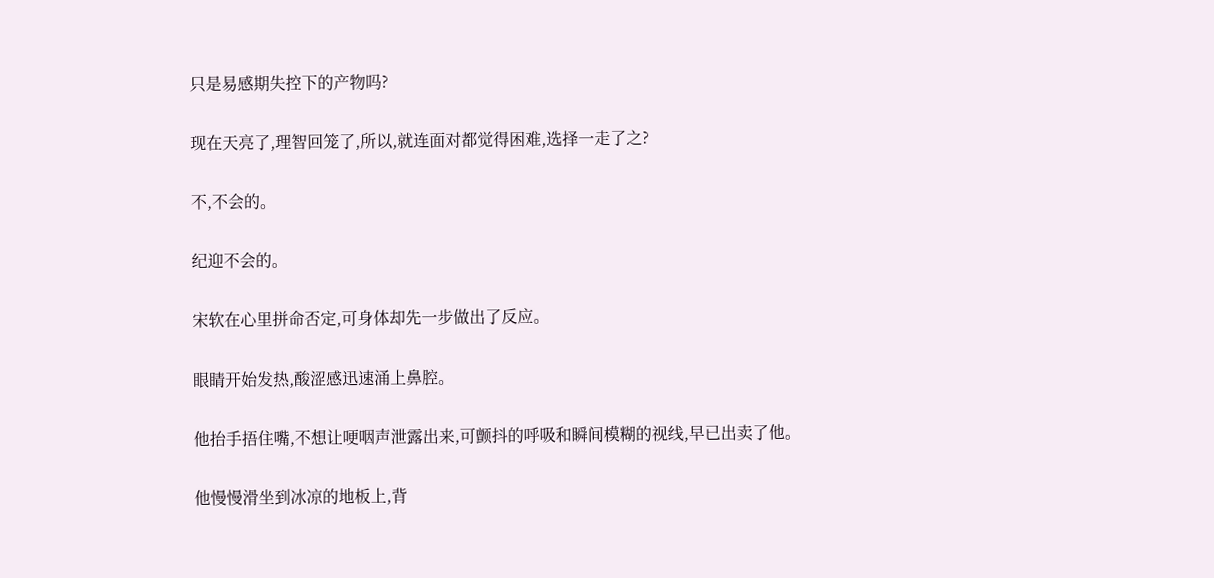只是易感期失控下的产物吗?

现在天亮了,理智回笼了,所以,就连面对都觉得困难,选择一走了之?

不,不会的。

纪迎不会的。

宋软在心里拼命否定,可身体却先一步做出了反应。

眼睛开始发热,酸涩感迅速涌上鼻腔。

他抬手捂住嘴,不想让哽咽声泄露出来,可颤抖的呼吸和瞬间模糊的视线,早已出卖了他。

他慢慢滑坐到冰凉的地板上,背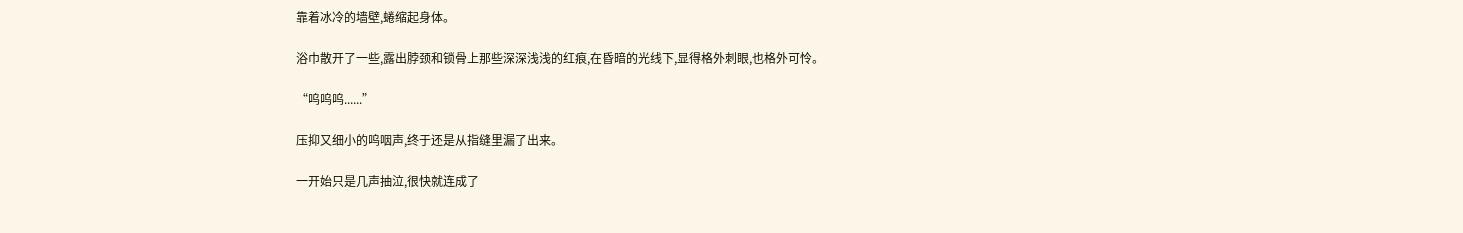靠着冰冷的墙壁,蜷缩起身体。

浴巾散开了一些,露出脖颈和锁骨上那些深深浅浅的红痕,在昏暗的光线下,显得格外刺眼,也格外可怜。

“呜呜呜......”

压抑又细小的呜咽声,终于还是从指缝里漏了出来。

一开始只是几声抽泣,很快就连成了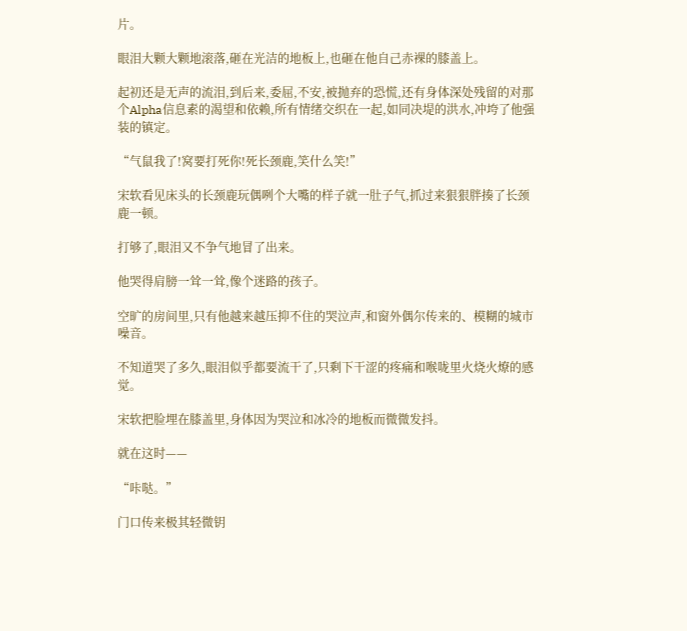片。

眼泪大颗大颗地滚落,砸在光洁的地板上,也砸在他自己赤裸的膝盖上。

起初还是无声的流泪,到后来,委屈,不安,被抛弃的恐慌,还有身体深处残留的对那个Alpha信息素的渴望和依赖,所有情绪交织在一起,如同决堤的洪水,冲垮了他强装的镇定。

“气鼠我了!窝要打死你!死长颈鹿,笑什么笑!”

宋软看见床头的长颈鹿玩偶咧个大嘴的样子就一肚子气,抓过来狠狠胖揍了长颈鹿一顿。

打够了,眼泪又不争气地冒了出来。

他哭得肩膀一耸一耸,像个迷路的孩子。

空旷的房间里,只有他越来越压抑不住的哭泣声,和窗外偶尔传来的、模糊的城市噪音。

不知道哭了多久,眼泪似乎都要流干了,只剩下干涩的疼痛和喉咙里火烧火燎的感觉。

宋软把脸埋在膝盖里,身体因为哭泣和冰冷的地板而微微发抖。

就在这时——

“咔哒。”

门口传来极其轻微钥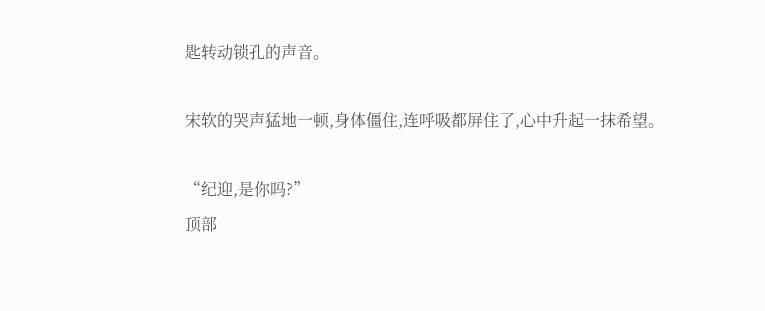匙转动锁孔的声音。

宋软的哭声猛地一顿,身体僵住,连呼吸都屏住了,心中升起一抹希望。

“纪迎,是你吗?”
顶部